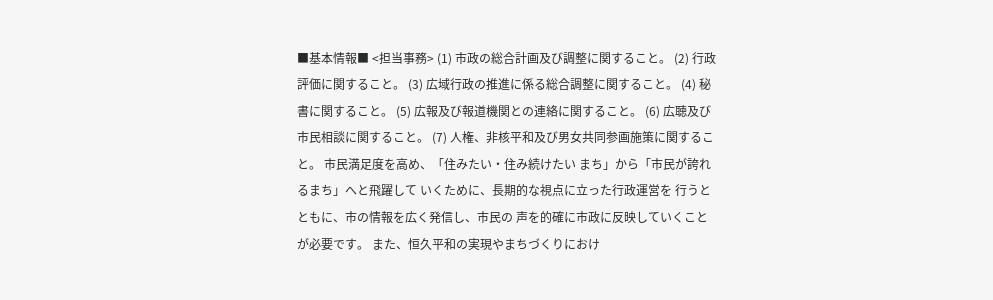■基本情報■ <担当事務> (1) 市政の総合計画及び調整に関すること。 (2) 行政評価に関すること。 (3) 広域行政の推進に係る総合調整に関すること。 (4) 秘書に関すること。 (5) 広報及び報道機関との連絡に関すること。 (6) 広聴及び市民相談に関すること。 (7) 人権、非核平和及び男女共同参画施策に関すること。 市民満足度を高め、「住みたい・住み続けたい まち」から「市民が誇れるまち」へと飛躍して いくために、長期的な視点に立った行政運営を 行うとともに、市の情報を広く発信し、市民の 声を的確に市政に反映していくことが必要です。 また、恒久平和の実現やまちづくりにおけ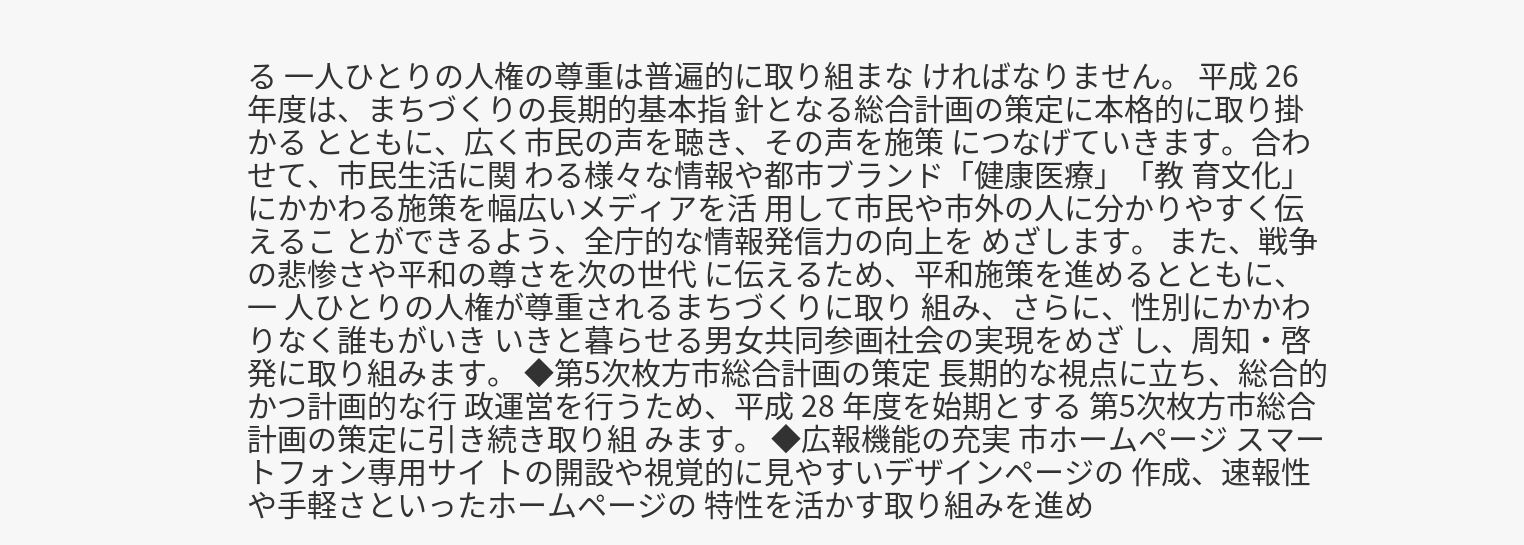る 一人ひとりの人権の尊重は普遍的に取り組まな ければなりません。 平成 26 年度は、まちづくりの長期的基本指 針となる総合計画の策定に本格的に取り掛かる とともに、広く市民の声を聴き、その声を施策 につなげていきます。合わせて、市民生活に関 わる様々な情報や都市ブランド「健康医療」「教 育文化」にかかわる施策を幅広いメディアを活 用して市民や市外の人に分かりやすく伝えるこ とができるよう、全庁的な情報発信力の向上を めざします。 また、戦争の悲惨さや平和の尊さを次の世代 に伝えるため、平和施策を進めるとともに、一 人ひとりの人権が尊重されるまちづくりに取り 組み、さらに、性別にかかわりなく誰もがいき いきと暮らせる男女共同参画社会の実現をめざ し、周知・啓発に取り組みます。 ◆第5次枚方市総合計画の策定 長期的な視点に立ち、総合的かつ計画的な行 政運営を行うため、平成 28 年度を始期とする 第5次枚方市総合計画の策定に引き続き取り組 みます。 ◆広報機能の充実 市ホームページ スマートフォン専用サイ トの開設や視覚的に見やすいデザインページの 作成、速報性や手軽さといったホームページの 特性を活かす取り組みを進め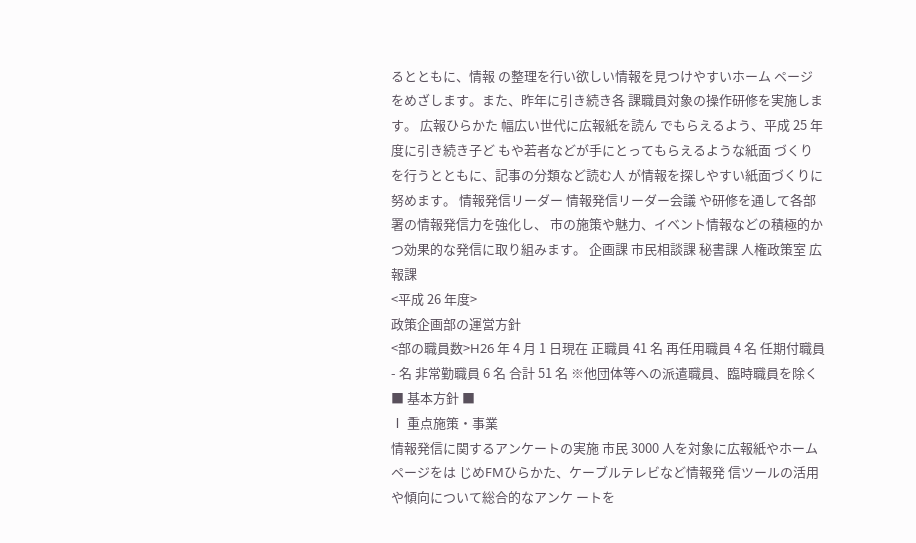るとともに、情報 の整理を行い欲しい情報を見つけやすいホーム ページをめざします。また、昨年に引き続き各 課職員対象の操作研修を実施します。 広報ひらかた 幅広い世代に広報紙を読ん でもらえるよう、平成 25 年度に引き続き子ど もや若者などが手にとってもらえるような紙面 づくりを行うとともに、記事の分類など読む人 が情報を探しやすい紙面づくりに努めます。 情報発信リーダー 情報発信リーダー会議 や研修を通して各部署の情報発信力を強化し、 市の施策や魅力、イベント情報などの積極的か つ効果的な発信に取り組みます。 企画課 市民相談課 秘書課 人権政策室 広報課
<平成 26 年度>
政策企画部の運営方針
<部の職員数>H26 年 4 月 1 日現在 正職員 41 名 再任用職員 4 名 任期付職員 - 名 非常勤職員 6 名 合計 51 名 ※他団体等への派遣職員、臨時職員を除く■ 基本方針 ■
Ⅰ 重点施策・事業
情報発信に関するアンケートの実施 市民 3000 人を対象に広報紙やホームページをは じめFMひらかた、ケーブルテレビなど情報発 信ツールの活用や傾向について総合的なアンケ ートを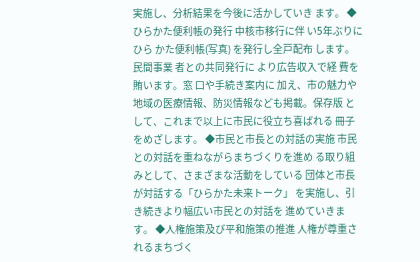実施し、分析結果を今後に活かしていき ます。 ◆ひらかた便利帳の発行 中核市移行に伴 い5年ぶりにひら かた便利帳(写真) を発行し全戸配布 します。民間事業 者との共同発行に より広告収入で経 費を賄います。窓 口や手続き案内に 加え、市の魅力や 地域の医療情報、防災情報なども掲載。保存版 として、これまで以上に市民に役立ち喜ばれる 冊子をめざします。 ◆市民と市長との対話の実施 市民との対話を重ねながらまちづくりを進め る取り組みとして、さまざまな活動をしている 団体と市長が対話する「ひらかた未来トーク」 を実施し、引き続きより幅広い市民との対話を 進めていきます。 ◆人権施策及び平和施策の推進 人権が尊重されるまちづく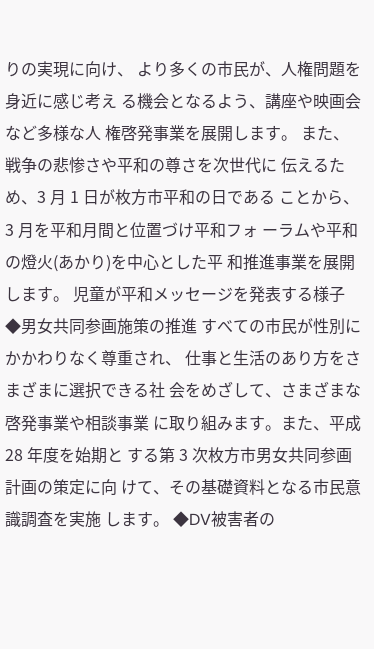りの実現に向け、 より多くの市民が、人権問題を身近に感じ考え る機会となるよう、講座や映画会など多様な人 権啓発事業を展開します。 また、戦争の悲惨さや平和の尊さを次世代に 伝えるため、3 月 1 日が枚方市平和の日である ことから、3 月を平和月間と位置づけ平和フォ ーラムや平和の燈火(あかり)を中心とした平 和推進事業を展開します。 児童が平和メッセージを発表する様子 ◆男女共同参画施策の推進 すべての市民が性別にかかわりなく尊重され、 仕事と生活のあり方をさまざまに選択できる社 会をめざして、さまざまな啓発事業や相談事業 に取り組みます。また、平成 28 年度を始期と する第 3 次枚方市男女共同参画計画の策定に向 けて、その基礎資料となる市民意識調査を実施 します。 ◆DV被害者の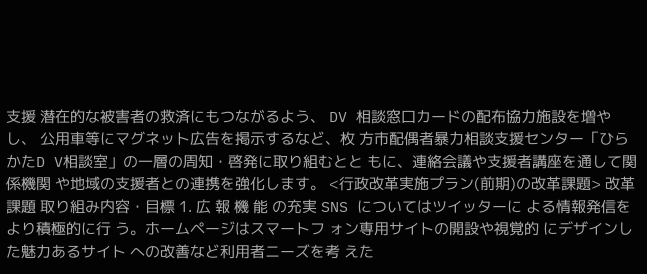支援 潜在的な被害者の救済にもつながるよう、 DV 相談窓口カードの配布協力施設を増やし、 公用車等にマグネット広告を掲示するなど、枚 方市配偶者暴力相談支援センター「ひらかたD V相談室」の一層の周知・啓発に取り組むとと もに、連絡会議や支援者講座を通して関係機関 や地域の支援者との連携を強化します。 <行政改革実施プラン(前期)の改革課題> 改革課題 取り組み内容・目標 1. 広 報 機 能 の充実 SNS についてはツイッターに よる情報発信をより積極的に行 う。ホームページはスマートフ ォン専用サイトの開設や視覚的 にデザインした魅力あるサイト への改善など利用者ニーズを考 えた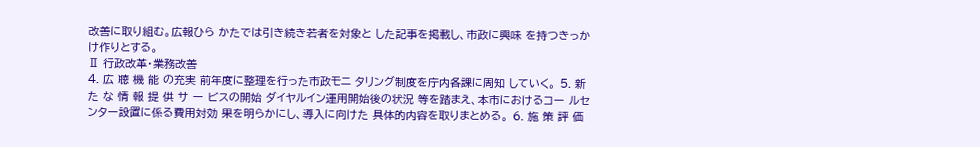改善に取り組む。広報ひら かたでは引き続き若者を対象と した記事を掲載し、市政に興味 を持つきっかけ作りとする。
Ⅱ 行政改革・業務改善
4. 広 聴 機 能 の充実 前年度に整理を行った市政モニ タリング制度を庁内各課に周知 していく。 5. 新 た な 情 報 提 供 サ ー ビスの開始 ダイヤルイン運用開始後の状況 等を踏まえ、本市におけるコー ルセンター設置に係る費用対効 果を明らかにし、導入に向けた 具体的内容を取りまとめる。 6. 施 策 評 価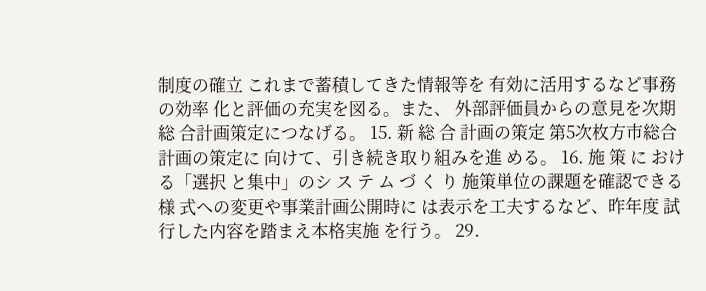制度の確立 これまで蓄積してきた情報等を 有効に活用するなど事務の効率 化と評価の充実を図る。また、 外部評価員からの意見を次期総 合計画策定につなげる。 15. 新 総 合 計画の策定 第5次枚方市総合計画の策定に 向けて、引き続き取り組みを進 める。 16. 施 策 に おける「選択 と集中」のシ ス テ ム づ く り 施策単位の課題を確認できる様 式への変更や事業計画公開時に は表示を工夫するなど、昨年度 試行した内容を踏まえ本格実施 を行う。 29.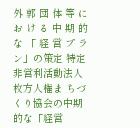外 郭 団 体 等 に お け る 中 期 的 な 「 経 営 プ ラ ン」の策定 特定非営利活動法人枚方人権ま ちづくり協会の中期的な「経営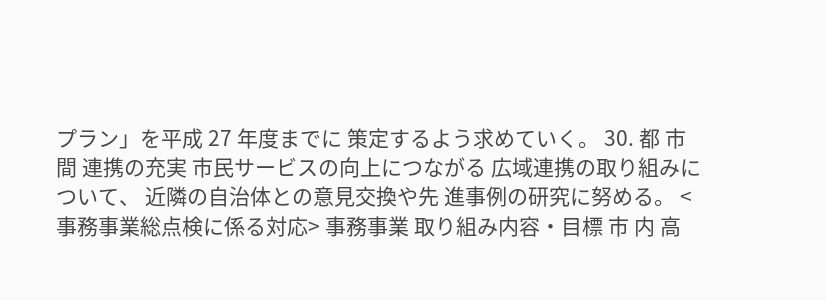プラン」を平成 27 年度までに 策定するよう求めていく。 30. 都 市 間 連携の充実 市民サービスの向上につながる 広域連携の取り組みについて、 近隣の自治体との意見交換や先 進事例の研究に努める。 <事務事業総点検に係る対応> 事務事業 取り組み内容・目標 市 内 高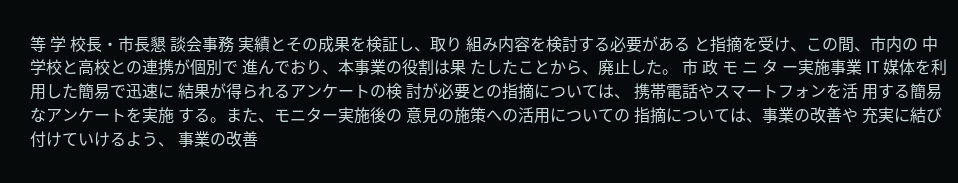等 学 校長・市長懇 談会事務 実績とその成果を検証し、取り 組み内容を検討する必要がある と指摘を受け、この間、市内の 中学校と高校との連携が個別で 進んでおり、本事業の役割は果 たしたことから、廃止した。 市 政 モ ニ タ ー実施事業 IT 媒体を利用した簡易で迅速に 結果が得られるアンケートの検 討が必要との指摘については、 携帯電話やスマートフォンを活 用する簡易なアンケートを実施 する。また、モニター実施後の 意見の施策への活用についての 指摘については、事業の改善や 充実に結び付けていけるよう、 事業の改善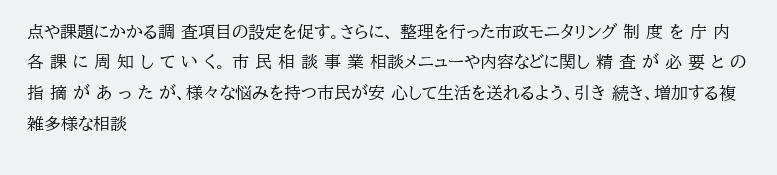点や課題にかかる調 査項目の設定を促す。さらに、 整理を行った市政モニタリング 制 度 を 庁 内 各 課 に 周 知 し て い く。 市 民 相 談 事 業 相談メニューや内容などに関し 精 査 が 必 要 と の 指 摘 が あ っ た が、様々な悩みを持つ市民が安 心して生活を送れるよう、引き 続き、増加する複雑多様な相談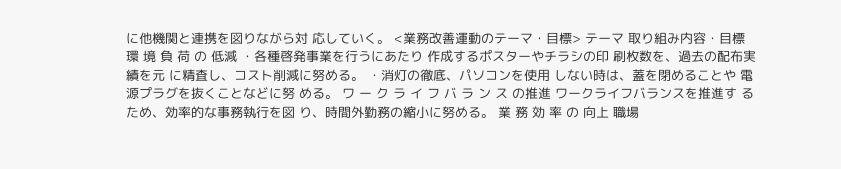に他機関と連携を図りながら対 応していく。 <業務改善運動のテーマ・目標> テーマ 取り組み内容・目標 環 境 負 荷 の 低減 ・各種啓発事業を行うにあたり 作成するポスターやチラシの印 刷枚数を、過去の配布実績を元 に精査し、コスト削減に努める。 ・消灯の徹底、パソコンを使用 しない時は、蓋を閉めることや 電源プラグを抜くことなどに努 める。 ワ ー ク ラ イ フ バ ラ ン ス の推進 ワークライフバランスを推進す るため、効率的な事務執行を図 り、時間外勤務の縮小に努める。 業 務 効 率 の 向上 職場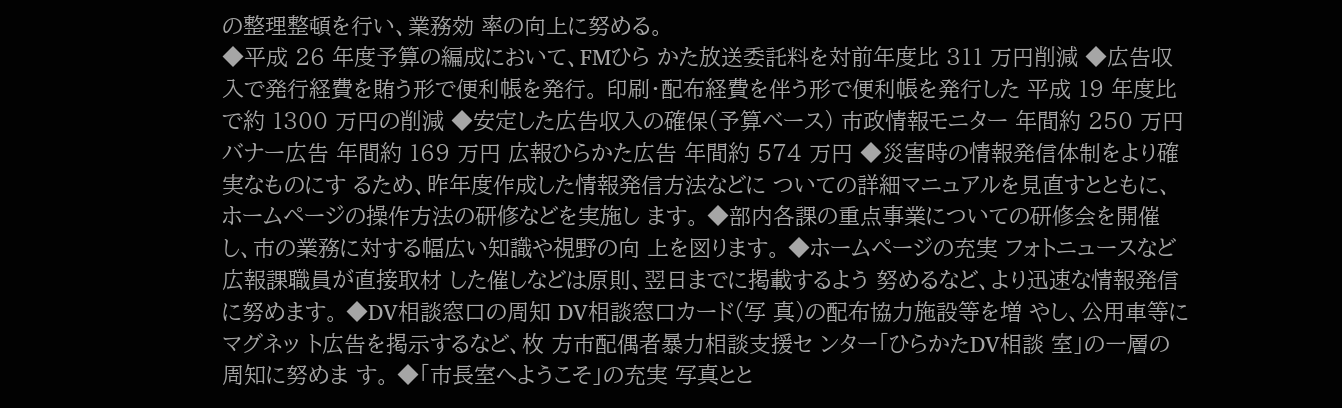の整理整頓を行い、業務効 率の向上に努める。
◆平成 26 年度予算の編成において、FMひら かた放送委託料を対前年度比 311 万円削減 ◆広告収入で発行経費を賄う形で便利帳を発行。 印刷・配布経費を伴う形で便利帳を発行した 平成 19 年度比で約 1300 万円の削減 ◆安定した広告収入の確保(予算ベース) 市政情報モニター 年間約 250 万円 バナー広告 年間約 169 万円 広報ひらかた広告 年間約 574 万円 ◆災害時の情報発信体制をより確実なものにす るため、昨年度作成した情報発信方法などに ついての詳細マニュアルを見直すとともに、 ホームページの操作方法の研修などを実施し ます。 ◆部内各課の重点事業についての研修会を開催 し、市の業務に対する幅広い知識や視野の向 上を図ります。 ◆ホームページの充実 フォトニュースなど広報課職員が直接取材 した催しなどは原則、翌日までに掲載するよう 努めるなど、より迅速な情報発信に努めます。 ◆DV相談窓口の周知 DV相談窓口カード(写 真)の配布協力施設等を増 やし、公用車等にマグネッ ト広告を掲示するなど、枚 方市配偶者暴力相談支援セ ンター「ひらかたDV相談 室」の一層の周知に努めま す。 ◆「市長室へようこそ」の充実 写真とと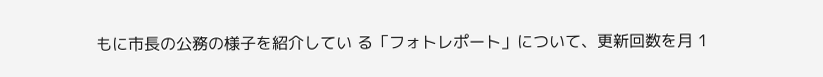もに市長の公務の様子を紹介してい る「フォトレポート」について、更新回数を月 1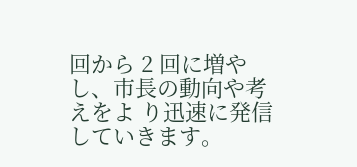回から 2 回に増やし、市長の動向や考えをよ り迅速に発信していきます。